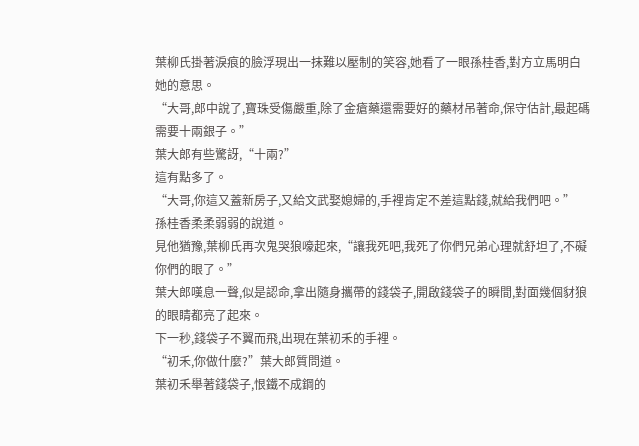葉柳氏掛著淚痕的臉浮現出一抹難以壓制的笑容,她看了一眼孫桂香,對方立馬明白她的意思。
“大哥,郎中說了,寶珠受傷嚴重,除了金瘡藥還需要好的藥材吊著命,保守估計,最起碼需要十兩銀子。”
葉大郎有些驚訝,“十兩?”
這有點多了。
“大哥,你這又蓋新房子,又給文武娶媳婦的,手裡肯定不差這點錢,就給我們吧。”
孫桂香柔柔弱弱的說道。
見他猶豫,葉柳氏再次鬼哭狼嚎起來,“讓我死吧,我死了你們兄弟心理就舒坦了,不礙你們的眼了。”
葉大郎嘆息一聲,似是認命,拿出隨身攜帶的錢袋子,開啟錢袋子的瞬間,對面幾個豺狼的眼睛都亮了起來。
下一秒,錢袋子不翼而飛,出現在葉初禾的手裡。
“初禾,你做什麼?”葉大郎質問道。
葉初禾舉著錢袋子,恨鐵不成鋼的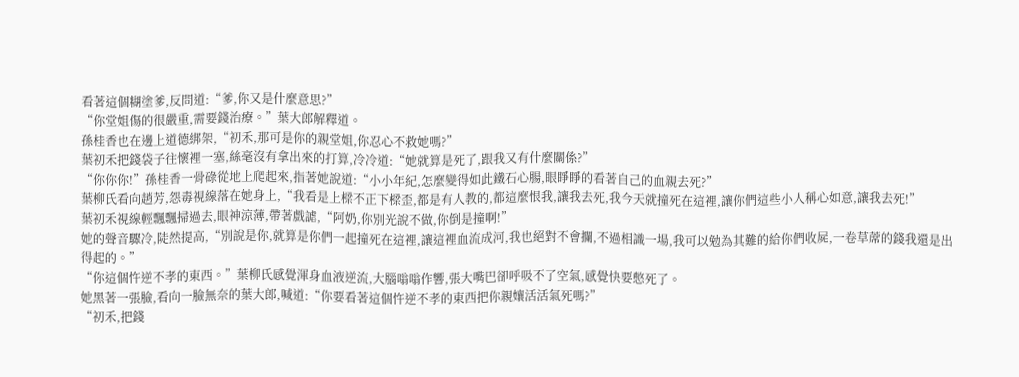看著這個糊塗爹,反問道:“爹,你又是什麼意思?”
“你堂姐傷的很嚴重,需要錢治療。”葉大郎解釋道。
孫桂香也在邊上道德綁架,“初禾,那可是你的親堂姐,你忍心不救她嗎?”
葉初禾把錢袋子往懷裡一塞,絲毫沒有拿出來的打算,冷冷道:“她就算是死了,跟我又有什麼關係?”
“你你你!”孫桂香一骨碌從地上爬起來,指著她說道:“小小年紀,怎麼變得如此鐵石心腸,眼睜睜的看著自己的血親去死?”
葉柳氏看向趙芳,怨毒視線落在她身上,“我看是上樑不正下樑歪,都是有人教的,都這麼恨我,讓我去死,我今天就撞死在這裡,讓你們這些小人稱心如意,讓我去死!”
葉初禾視線輕飄飄掃過去,眼神涼薄,帶著戲謔,“阿奶,你別光說不做,你倒是撞啊!”
她的聲音驟冷,陡然提高,“別說是你,就算是你們一起撞死在這裡,讓這裡血流成河,我也絕對不會攔,不過相識一場,我可以勉為其難的給你們收屍,一卷草蓆的錢我還是出得起的。”
“你這個忤逆不孝的東西。”葉柳氏感覺渾身血液逆流,大腦嗡嗡作響,張大嘴巴卻呼吸不了空氣,感覺快要憋死了。
她黑著一張臉,看向一臉無奈的葉大郎,喊道:“你要看著這個忤逆不孝的東西把你親孃活活氣死嗎?”
“初禾,把錢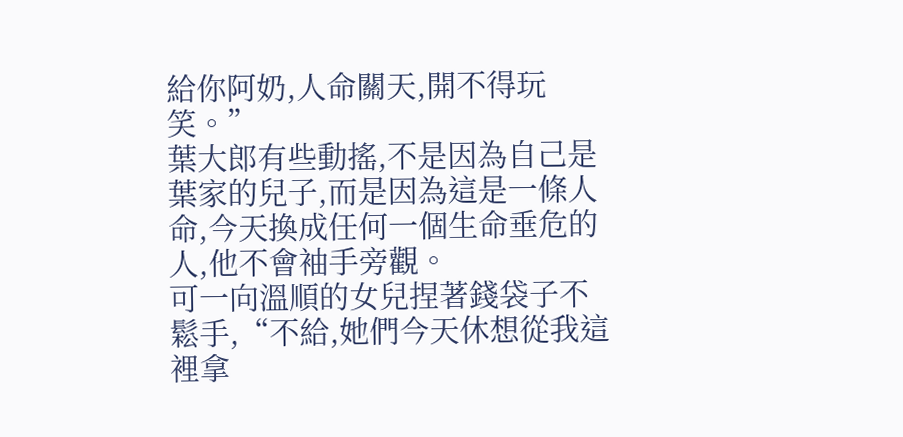給你阿奶,人命關天,開不得玩笑。”
葉大郎有些動搖,不是因為自己是葉家的兒子,而是因為這是一條人命,今天換成任何一個生命垂危的人,他不會袖手旁觀。
可一向溫順的女兒捏著錢袋子不鬆手,“不給,她們今天休想從我這裡拿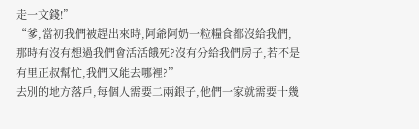走一文錢!”
“爹,當初我們被趕出來時,阿爺阿奶一粒糧食都沒給我們,那時有沒有想過我們會活活餓死?沒有分給我們房子,若不是有里正叔幫忙,我們又能去哪裡?”
去別的地方落戶,每個人需要二兩銀子,他們一家就需要十幾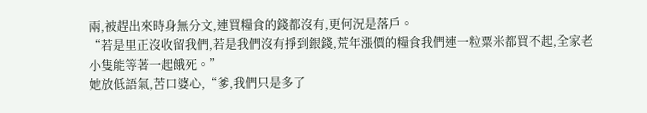兩,被趕出來時身無分文,連買糧食的錢都沒有,更何況是落戶。
“若是里正沒收留我們,若是我們沒有掙到銀錢,荒年漲價的糧食我們連一粒粟米都買不起,全家老小隻能等著一起餓死。”
她放低語氣,苦口婆心,“爹,我們只是多了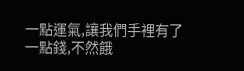一點運氣,讓我們手裡有了一點錢,不然餓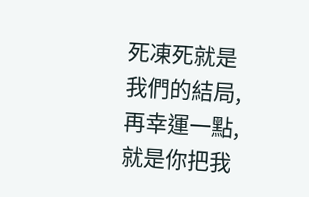死凍死就是我們的結局,再幸運一點,就是你把我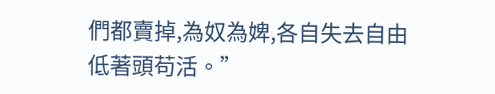們都賣掉,為奴為婢,各自失去自由低著頭苟活。”